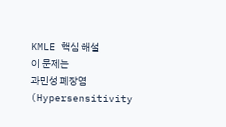KMLE 핵심 해설
이 문제는
과민성 폐장염(Hypersensitivity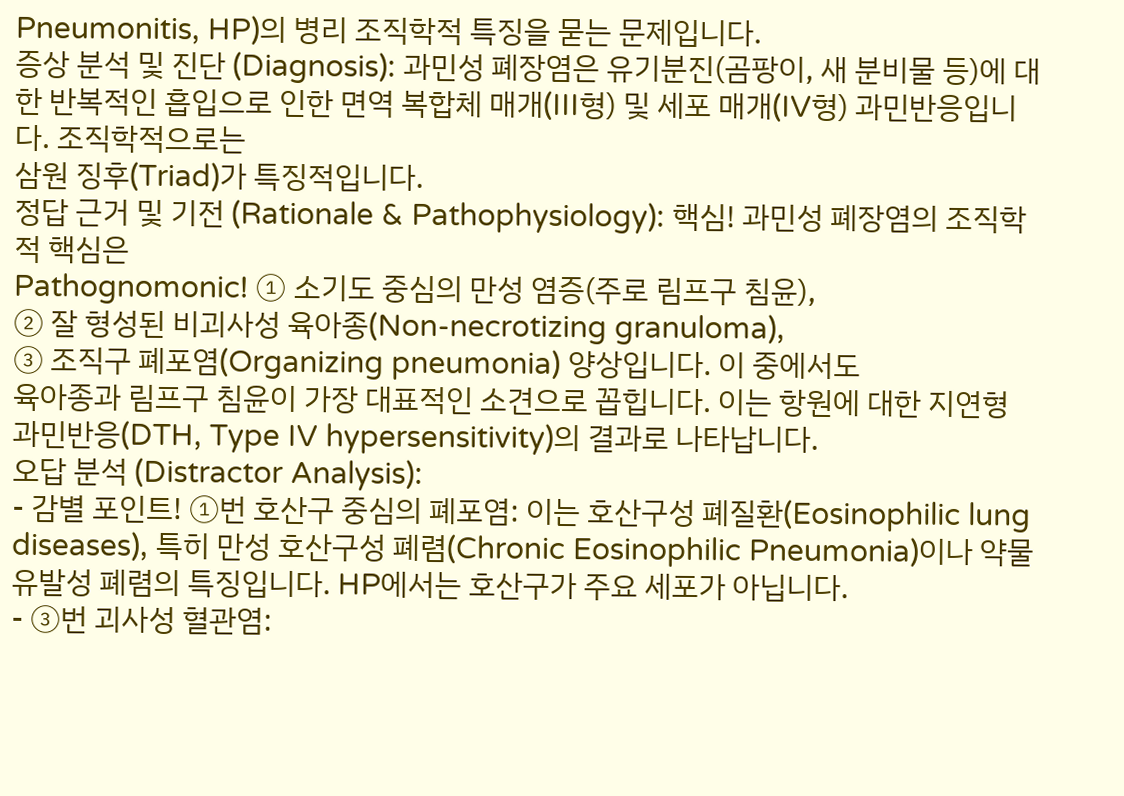Pneumonitis, HP)의 병리 조직학적 특징을 묻는 문제입니다.
증상 분석 및 진단 (Diagnosis): 과민성 폐장염은 유기분진(곰팡이, 새 분비물 등)에 대한 반복적인 흡입으로 인한 면역 복합체 매개(III형) 및 세포 매개(IV형) 과민반응입니다. 조직학적으로는
삼원 징후(Triad)가 특징적입니다.
정답 근거 및 기전 (Rationale & Pathophysiology): 핵심! 과민성 폐장염의 조직학적 핵심은
Pathognomonic! ① 소기도 중심의 만성 염증(주로 림프구 침윤),
② 잘 형성된 비괴사성 육아종(Non-necrotizing granuloma),
③ 조직구 폐포염(Organizing pneumonia) 양상입니다. 이 중에서도
육아종과 림프구 침윤이 가장 대표적인 소견으로 꼽힙니다. 이는 항원에 대한 지연형 과민반응(DTH, Type IV hypersensitivity)의 결과로 나타납니다.
오답 분석 (Distractor Analysis):
- 감별 포인트! ①번 호산구 중심의 폐포염: 이는 호산구성 폐질환(Eosinophilic lung diseases), 특히 만성 호산구성 폐렴(Chronic Eosinophilic Pneumonia)이나 약물 유발성 폐렴의 특징입니다. HP에서는 호산구가 주요 세포가 아닙니다.
- ③번 괴사성 혈관염: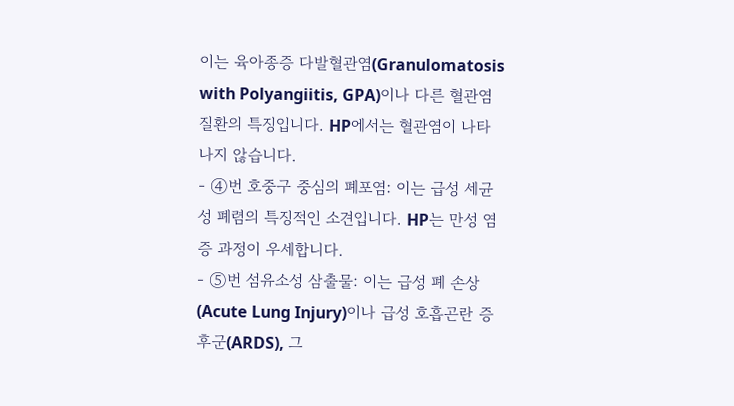이는 육아종증 다발혈관염(Granulomatosis with Polyangiitis, GPA)이나 다른 혈관염 질환의 특징입니다. HP에서는 혈관염이 나타나지 않습니다.
- ④번 호중구 중심의 폐포염: 이는 급성 세균성 폐렴의 특징적인 소견입니다. HP는 만성 염증 과정이 우세합니다.
- ⑤번 섬유소성 삼출물: 이는 급성 폐 손상(Acute Lung Injury)이나 급성 호흡곤란 증후군(ARDS), 그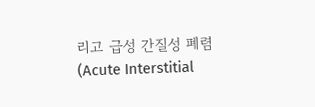리고 급성 간질성 폐렴(Acute Interstitial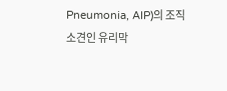Pneumonia, AIP)의 조직 소견인 유리막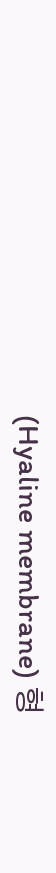(Hyaline membrane) 형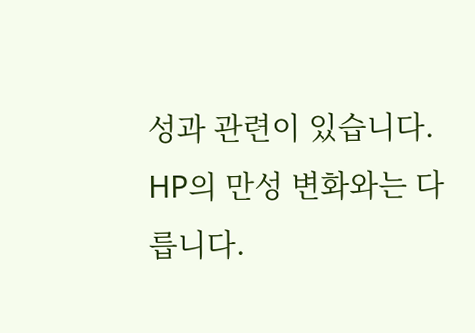성과 관련이 있습니다. HP의 만성 변화와는 다릅니다.